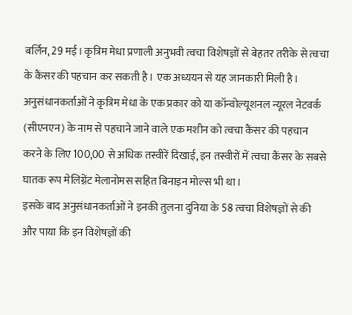बर्लिन, 29 मई। कृत्रिम मेधा प्रणाली अनुभवी त्वचा विशेषज्ञों से बेहतर तरीके से त्वचा के कैंसर की पहचान कर सकती है। एक अध्ययन से यह जानकारी मिली है।
अनुसंधानकर्ताओं ने कृत्रिम मेधा के एक प्रकार को या कॉन्वोल्यूशनल न्यूरल नेटवर्क (सीएनएन) के नाम से पहचाने जाने वाले एक मशीन को त्वचा कैंसर की पहचान करने के लिए 100,00 से अधिक तस्वीरें दिखाई, इन तस्वीरों में त्वचा कैंसर के सबसे घातक रूप मेलिग्नेंट मेलानोमस सहित बिनाइन मोल्स भी था।
इसके बाद अनुसंधानकर्ताओं ने इनकी तुलना दुनिया के 58 त्वचा विशेषज्ञों से की और पाया कि इन विशेषज्ञों की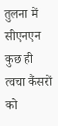तुलना में सीएनएन कुछ ही त्वचा कैंसरों को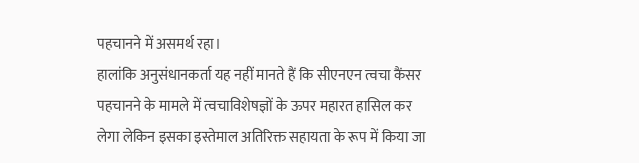पहचानने में असमर्थ रहा।
हालांकि अनुसंधानकर्ता यह नहीं मानते हैं कि सीएनएन त्वचा कैंसर पहचानने के मामले में त्वचाविशेषज्ञों के ऊपर महारत हासिल कर लेगा लेकिन इसका इस्तेमाल अतिरिक्त सहायता के रूप में किया जा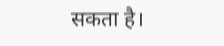सकता है।